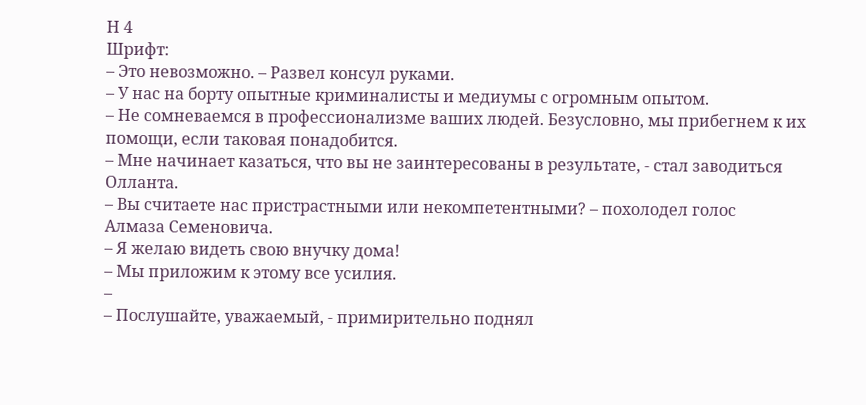Н 4
Шрифт:
– Это невозможно. – Развел консул руками.
– У нас на борту опытные криминалисты и медиумы с огромным опытом.
– Не сомневаемся в профессионализме ваших людей. Безусловно, мы прибегнем к их помощи, если таковая понадобится.
– Мне начинает казаться, что вы не заинтересованы в результате, - стал заводиться Олланта.
– Вы считаете нас пристрастными или некомпетентными? – похолодел голос
Алмаза Семеновича.
– Я желаю видеть свою внучку дома!
– Мы приложим к этому все усилия.
–
– Послушайте, уважаемый, - примирительно поднял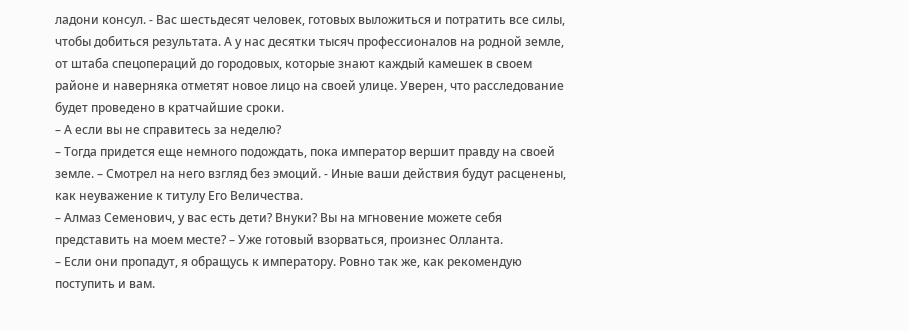ладони консул. - Вас шестьдесят человек, готовых выложиться и потратить все силы, чтобы добиться результата. А у нас десятки тысяч профессионалов на родной земле, от штаба спецопераций до городовых, которые знают каждый камешек в своем районе и наверняка отметят новое лицо на своей улице. Уверен, что расследование будет проведено в кратчайшие сроки.
– А если вы не справитесь за неделю?
– Тогда придется еще немного подождать, пока император вершит правду на своей земле. – Смотрел на него взгляд без эмоций. - Иные ваши действия будут расценены, как неуважение к титулу Его Величества.
– Алмаз Семенович, у вас есть дети? Внуки? Вы на мгновение можете себя представить на моем месте? – Уже готовый взорваться, произнес Олланта.
– Если они пропадут, я обращусь к императору. Ровно так же, как рекомендую поступить и вам.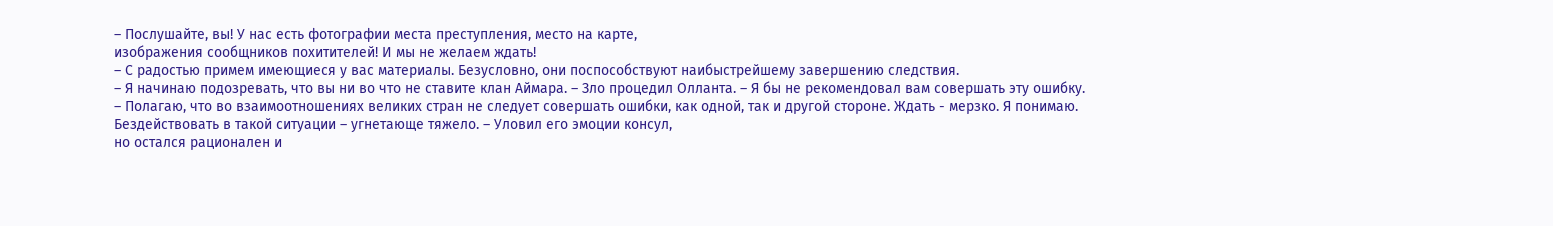– Послушайте, вы! У нас есть фотографии места преступления, место на карте,
изображения сообщников похитителей! И мы не желаем ждать!
– С радостью примем имеющиеся у вас материалы. Безусловно, они поспособствуют наибыстрейшему завершению следствия.
– Я начинаю подозревать, что вы ни во что не ставите клан Аймара. – Зло процедил Олланта. – Я бы не рекомендовал вам совершать эту ошибку.
– Полагаю, что во взаимоотношениях великих стран не следует совершать ошибки, как одной, так и другой стороне. Ждать - мерзко. Я понимаю.
Бездействовать в такой ситуации – угнетающе тяжело. – Уловил его эмоции консул,
но остался рационален и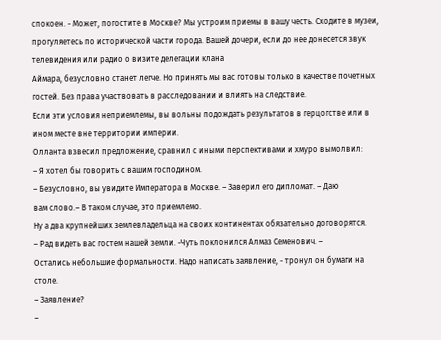спокоен. - Может, погостите в Москве? Мы устроим приемы в вашу честь. Сходите в музеи, прогуляетесь по исторической части города. Вашей дочери, если до нее донесется звук телевидения или радио о визите делегации клана
Аймара, безусловно станет легче. Но принять мы вас готовы только в качестве почетных гостей. Без права участвовать в расследовании и влиять на следствие.
Если эти условия неприемлемы, вы вольны подождать результатов в герцогстве или в ином месте вне территории империи.
Олланта взвесил предложение, сравнил с иными перспективами и хмуро вымолвил:
– Я хотел бы говорить с вашим господином.
– Безусловно, вы увидите Императора в Москве. – Заверил его дипломат. – Даю
вам слово.– В таком случае, это приемлемо.
Ну а два крупнейших землевладельца на своих континентах обязательно договорятся.
– Рад видеть вас гостем нашей земли. -Чуть поклонился Алмаз Семенович. –
Остались небольшие формальности. Надо написать заявление, - тронул он бумаги на столе.
– Заявление?
–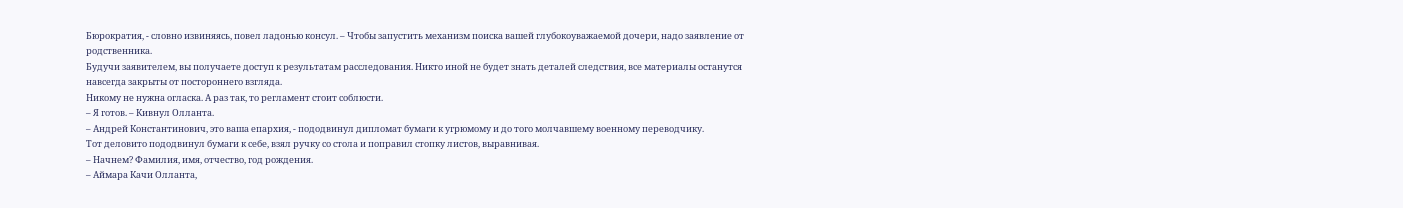Бюрократия, - словно извиняясь, повел ладонью консул. – Чтобы запустить механизм поиска вашей глубокоуважаемой дочери, надо заявление от родственника.
Будучи заявителем, вы получаете доступ к результатам расследования. Никто иной не будет знать деталей следствия, все материалы останутся навсегда закрыты от постороннего взгляда.
Никому не нужна огласка. А раз так, то регламент стоит соблюсти.
– Я готов. – Кивнул Олланта.
– Андрей Константинович, это ваша епархия, - пододвинул дипломат бумаги к угрюмому и до того молчавшему военному переводчику.
Тот деловито пододвинул бумаги к себе, взял ручку со стола и поправил стопку листов, выравнивая.
– Начнем? Фамилия, имя, отчество, год рождения.
– Аймара Качи Олланта,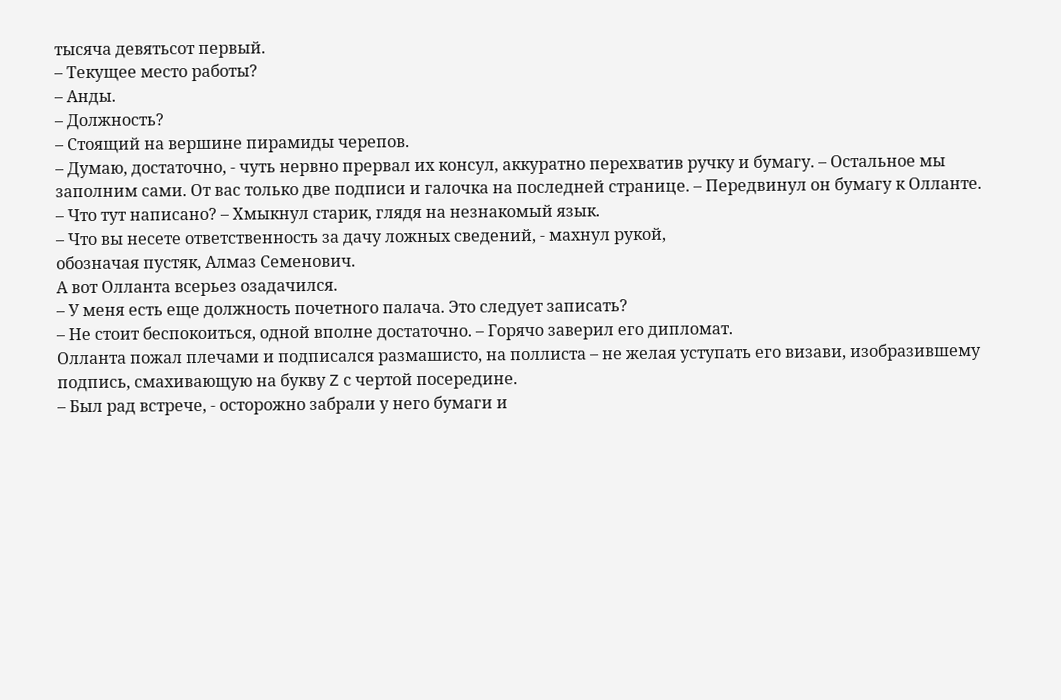тысяча девятьсот первый.
– Текущее место работы?
– Анды.
– Должность?
– Стоящий на вершине пирамиды черепов.
– Думаю, достаточно, - чуть нервно прервал их консул, аккуратно перехватив ручку и бумагу. – Остальное мы заполним сами. От вас только две подписи и галочка на последней странице. – Передвинул он бумагу к Олланте.
– Что тут написано? – Хмыкнул старик, глядя на незнакомый язык.
– Что вы несете ответственность за дачу ложных сведений, - махнул рукой,
обозначая пустяк, Алмаз Семенович.
А вот Олланта всерьез озадачился.
– У меня есть еще должность почетного палача. Это следует записать?
– Не стоит беспокоиться, одной вполне достаточно. – Горячо заверил его дипломат.
Олланта пожал плечами и подписался размашисто, на поллиста – не желая уступать его визави, изобразившему подпись, смахивающую на букву Z с чертой посередине.
– Был рад встрече, - осторожно забрали у него бумаги и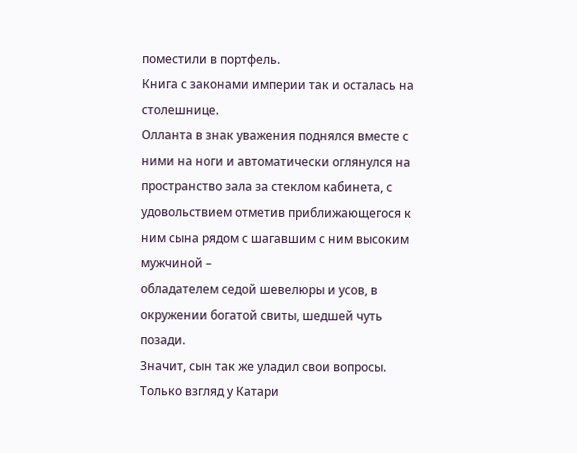поместили в портфель.
Книга с законами империи так и осталась на столешнице.
Олланта в знак уважения поднялся вместе с ними на ноги и автоматически оглянулся на пространство зала за стеклом кабинета, с удовольствием отметив приближающегося к ним сына рядом с шагавшим с ним высоким мужчиной –
обладателем седой шевелюры и усов, в окружении богатой свиты, шедшей чуть позади.
Значит, сын так же уладил свои вопросы. Только взгляд у Катари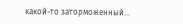какой-то заторможенный…